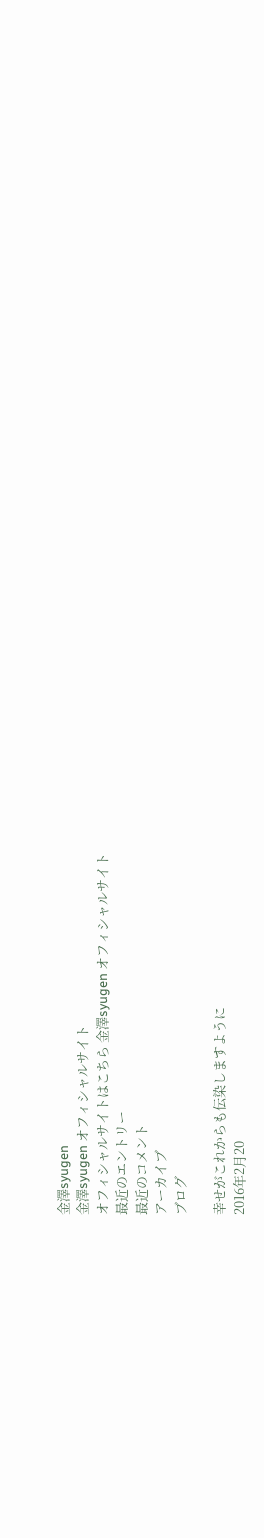金澤syugen
金澤syugen オフィシャルサイト
オフィシャルサイトはこちら 金澤syugen オフィシャルサイト
最近のエントリー
最近のコメント
アーカイブ
ブログ

幸せがこれからも伝染しますように
2016年2月20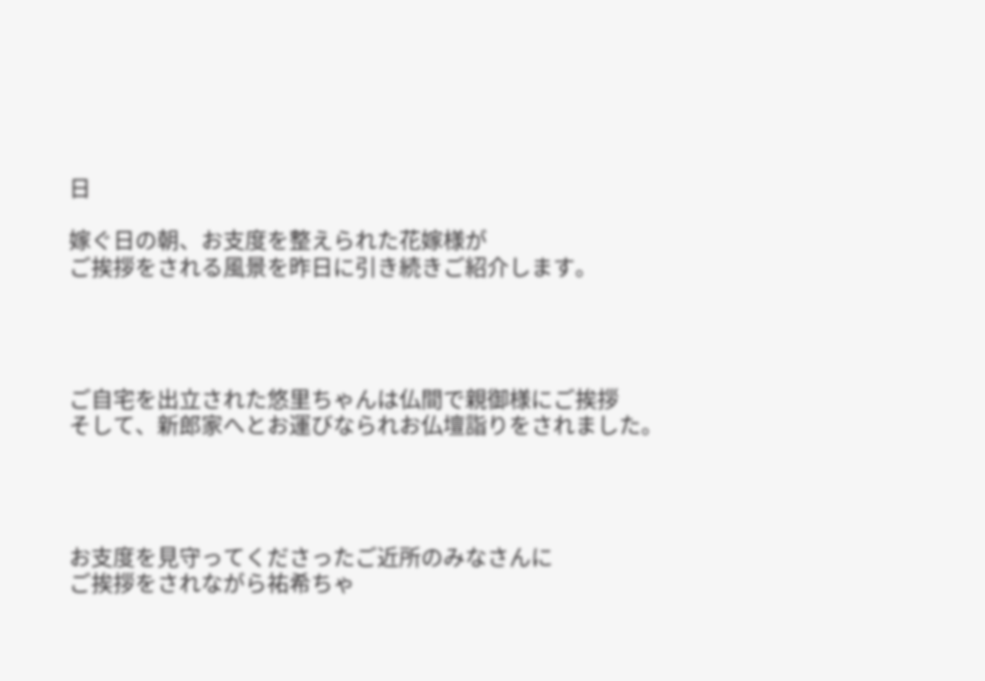日

嫁ぐ日の朝、お支度を整えられた花嫁様が
ご挨拶をされる風景を昨日に引き続きご紹介します。




ご自宅を出立された悠里ちゃんは仏間で親御様にご挨拶
そして、新郎家へとお運びなられお仏壇詣りをされました。




お支度を見守ってくださったご近所のみなさんに
ご挨拶をされながら祐希ちゃ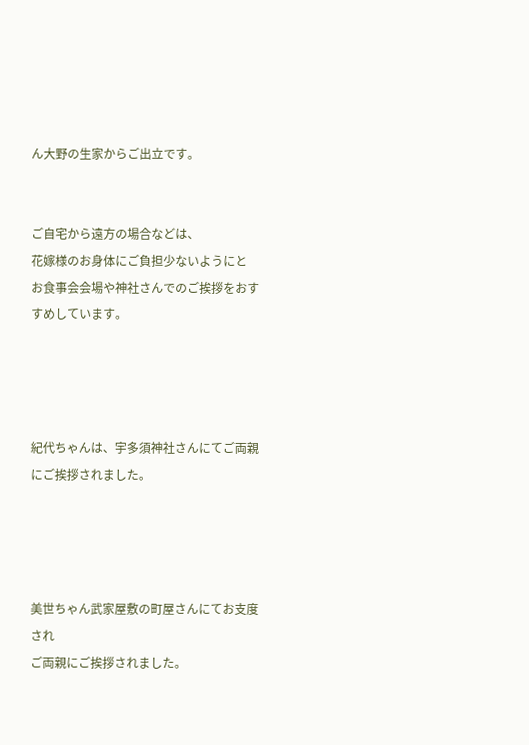ん大野の生家からご出立です。


ご自宅から遠方の場合などは、
花嫁様のお身体にご負担少ないようにと
お食事会会場や神社さんでのご挨拶をおすすめしています。




紀代ちゃんは、宇多須神社さんにてご両親にご挨拶されました。




美世ちゃん武家屋敷の町屋さんにてお支度され
ご両親にご挨拶されました。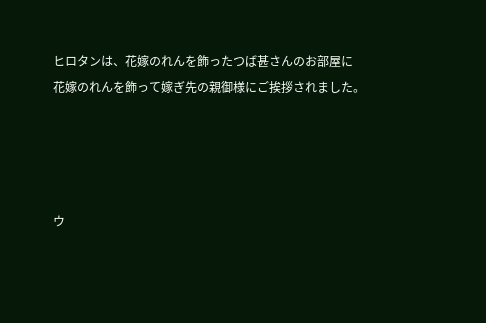ヒロタンは、花嫁のれんを飾ったつば甚さんのお部屋に
花嫁のれんを飾って嫁ぎ先の親御様にご挨拶されました。




ウ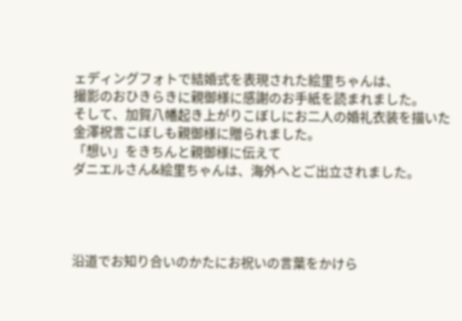ェディングフォトで結婚式を表現された絵里ちゃんは、
撮影のおひきらきに親御様に感謝のお手紙を読まれました。
そして、加賀八幡起き上がりこぼしにお二人の婚礼衣装を描いた
金澤祝言こぼしも親御様に贈られました。
「想い」をきちんと親御様に伝えて
ダニエルさん&絵里ちゃんは、海外へとご出立されました。




沿道でお知り合いのかたにお祝いの言葉をかけら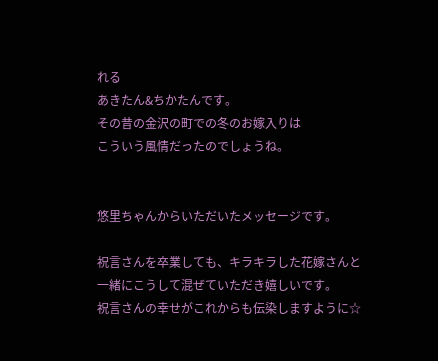れる
あきたん&ちかたんです。
その昔の金沢の町での冬のお嫁入りは
こういう風情だったのでしょうね。


悠里ちゃんからいただいたメッセージです。

祝言さんを卒業しても、キラキラした花嫁さんと
一緒にこうして混ぜていただき嬉しいです。
祝言さんの幸せがこれからも伝染しますように☆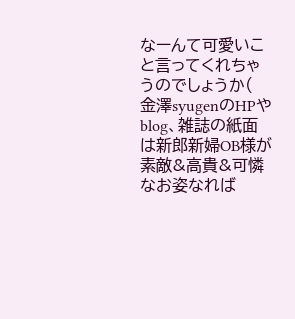なーんて可愛いこと言ってくれちゃうのでしょうか(
金澤syugenのHPやblog、雑誌の紙面は新郎新婦OB様が
素敵&高貴&可憐なお姿なれば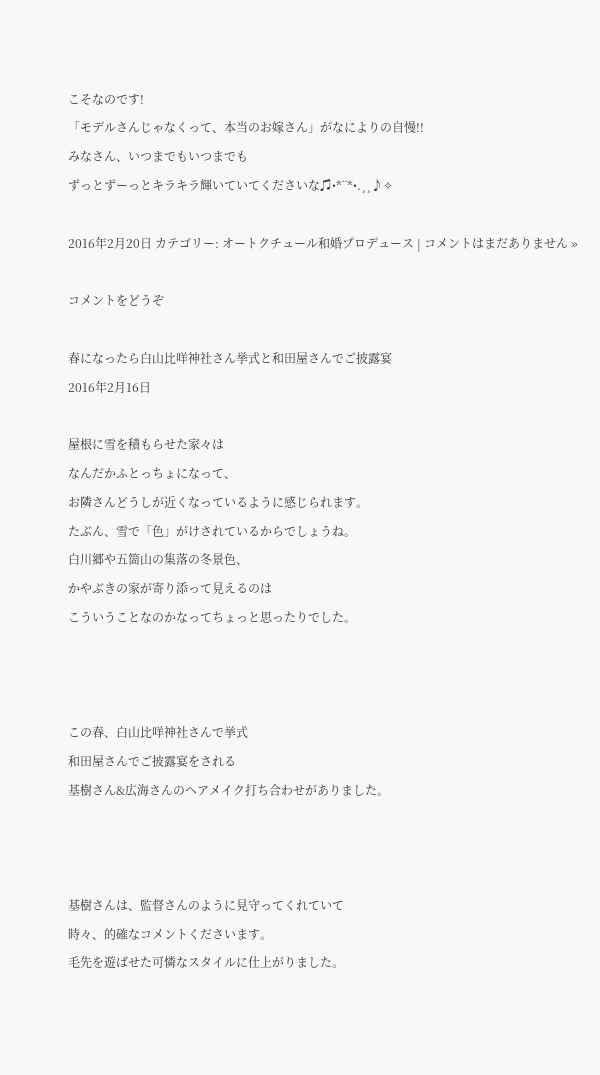こそなのです!
「モデルさんじゃなくって、本当のお嫁さん」がなによりの自慢!!
みなさん、いつまでもいつまでも
ずっとずーっとキラキラ輝いていてくださいな♫•*¨*•.¸¸♪✧

2016年2月20日 カテゴリー: オートクチュール和婚プロデュース | コメントはまだありません »

コメントをどうぞ

春になったら白山比咩神社さん挙式と和田屋さんでご披露宴
2016年2月16日

屋根に雪を積もらせた家々は
なんだかふとっちょになって、
お隣さんどうしが近くなっているように感じられます。
たぶん、雪で「色」がけされているからでしょうね。
白川郷や五箇山の集落の冬景色、
かやぶきの家が寄り添って見えるのは
こういうことなのかなってちょっと思ったりでした。



この春、白山比咩神社さんで挙式
和田屋さんでご披露宴をされる
基樹さん&広海さんのヘアメイク打ち合わせがありました。



基樹さんは、監督さんのように見守ってくれていて
時々、的確なコメントくださいます。
毛先を遊ばせた可憐なスタイルに仕上がりました。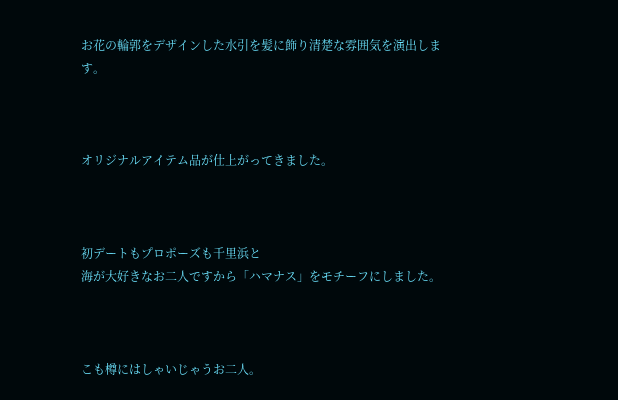お花の輪郭をデザインした水引を髪に飾り清楚な雰囲気を演出します。



オリジナルアイテム品が仕上がってきました。



初デートもプロポーズも千里浜と
海が大好きなお二人ですから「ハマナス」をモチーフにしました。



こも樽にはしゃいじゃうお二人。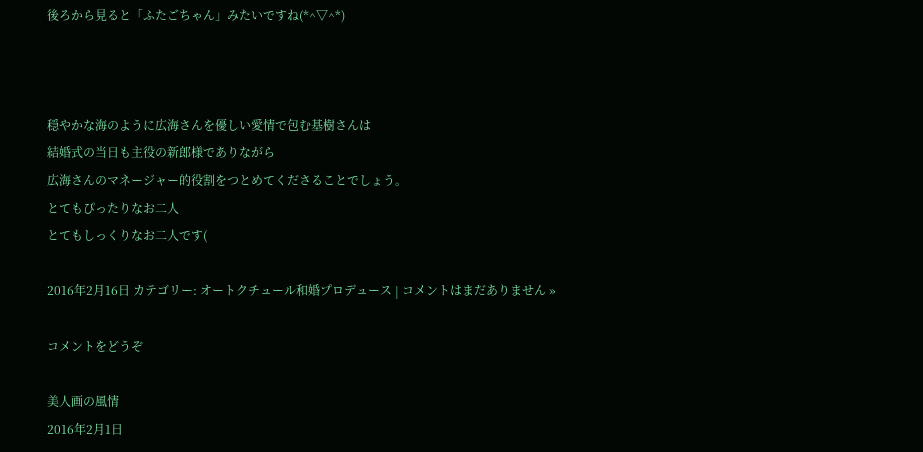後ろから見ると「ふたごちゃん」みたいですね(*^▽^*)



穏やかな海のように広海さんを優しい愛情で包む基樹さんは
結婚式の当日も主役の新郎様でありながら
広海さんのマネージャー的役割をつとめてくださることでしょう。
とてもぴったりなお二人
とてもしっくりなお二人です(

2016年2月16日 カテゴリー: オートクチュール和婚プロデュース | コメントはまだありません »

コメントをどうぞ

美人画の風情
2016年2月1日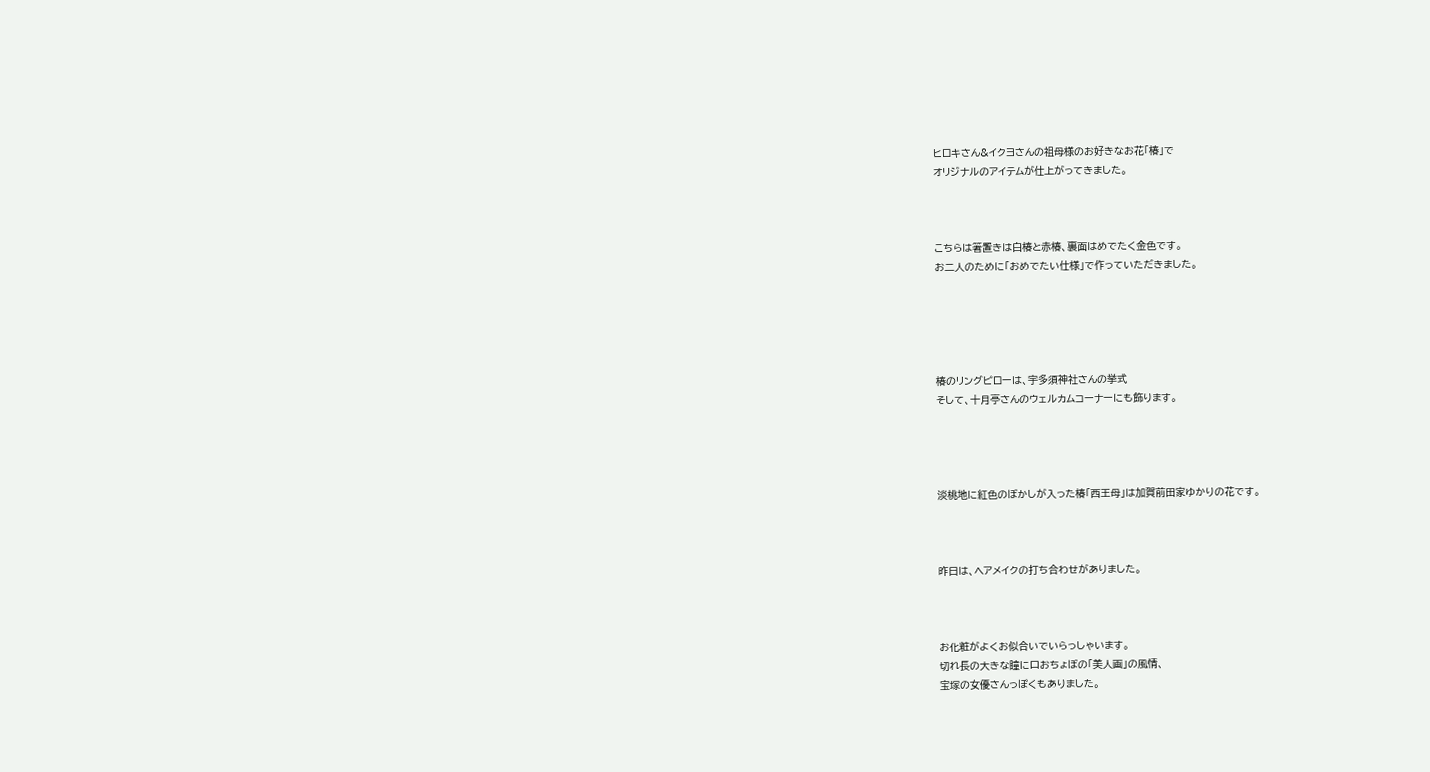ヒロキさん&イクヨさんの祖母様のお好きなお花「椿」で
オリジナルのアイテムが仕上がってきました。



こちらは箸置きは白椿と赤椿、裏面はめでたく金色です。
お二人のために「おめでたい仕様」で作っていただきました。





椿のリングピローは、宇多須神社さんの挙式
そして、十月亭さんのウェルカムコーナーにも飾ります。




淡桃地に紅色のぼかしが入った椿「西王母」は加賀前田家ゆかりの花です。



昨日は、ヘアメイクの打ち合わせがありました。



お化粧がよくお似合いでいらっしゃいます。
切れ長の大きな瞳に口おちょぼの「美人画」の風情、
宝塚の女優さんっぽくもありました。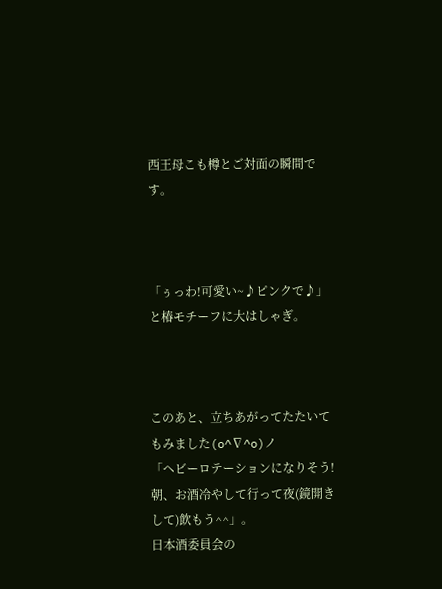西王母こも樽とご対面の瞬間です。



「ぅっわ!可愛い~♪ピンクで♪」と椿モチーフに大はしゃぎ。



このあと、立ちあがってたたいてもみました(o^∇^o)ノ
「ヘビーロテーションになりそう!
朝、お酒冷やして行って夜(鏡開きして)飲もう^^」。
日本酒委員会の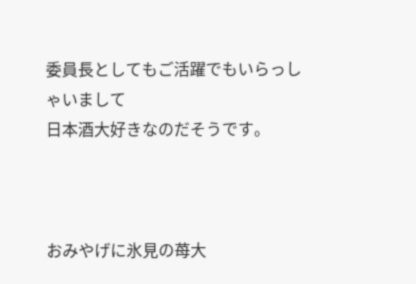委員長としてもご活躍でもいらっしゃいまして
日本酒大好きなのだそうです。



おみやげに氷見の苺大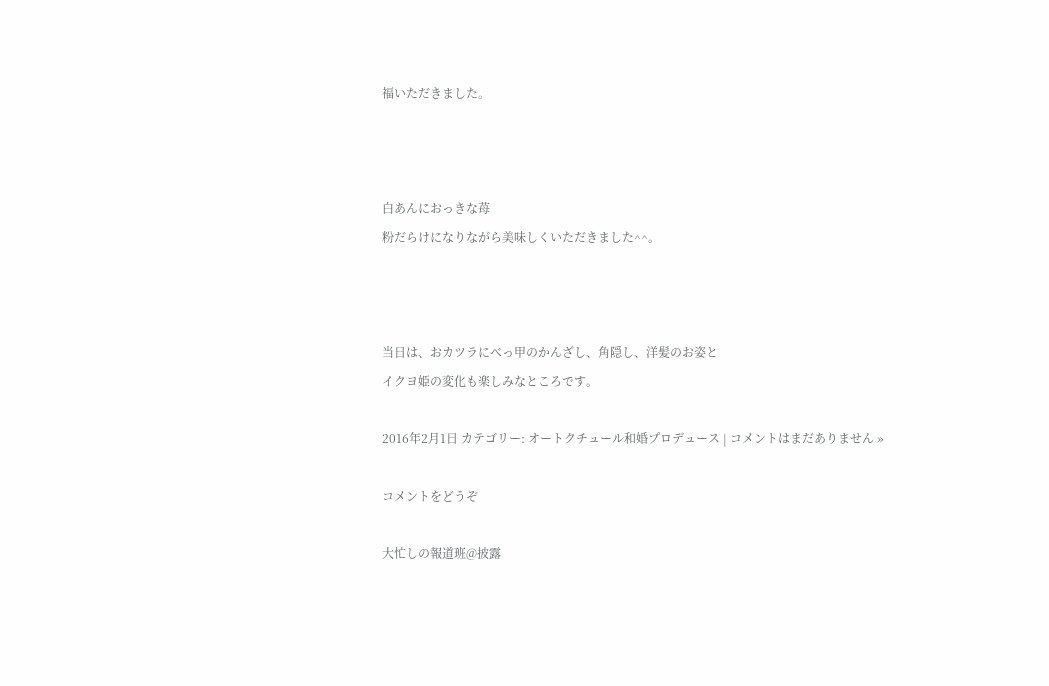福いただきました。



白あんにおっきな苺
粉だらけになりながら美味しくいただきました^^。



当日は、おカツラにべっ甲のかんざし、角隠し、洋髪のお姿と
イクヨ姫の変化も楽しみなところです。

2016年2月1日 カテゴリー: オートクチュール和婚プロデュース | コメントはまだありません »

コメントをどうぞ

大忙しの報道班@披露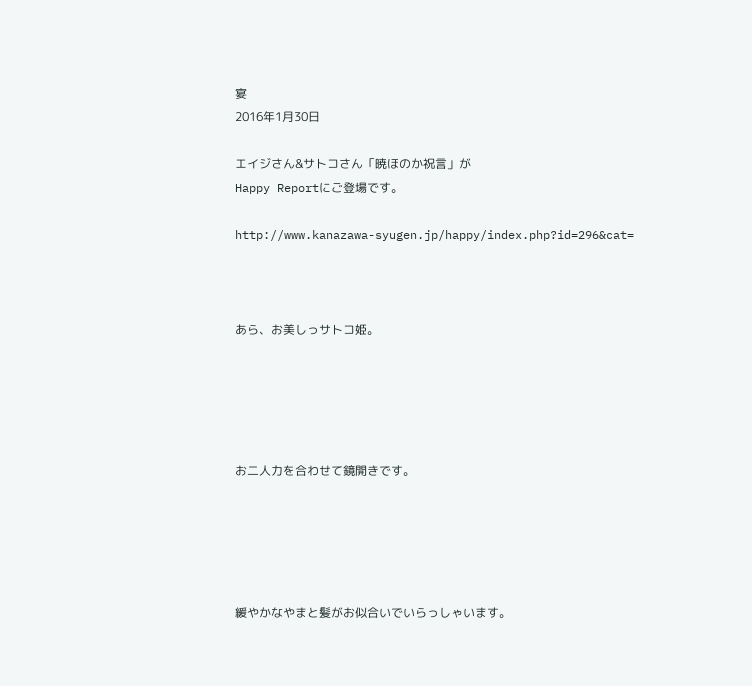宴
2016年1月30日

エイジさん&サトコさん「暁ほのか祝言」が
Happy Reportにご登場です。

http://www.kanazawa-syugen.jp/happy/index.php?id=296&cat=



あら、お美しっサトコ姫。





お二人力を合わせて鏡開きです。





緩やかなやまと髪がお似合いでいらっしゃいます。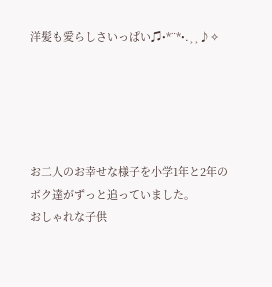洋髪も愛らしさいっぱい♫•*¨*•.¸¸♪✧





お二人のお幸せな様子を小学1年と2年のボク達がずっと追っていました。
おしゃれな子供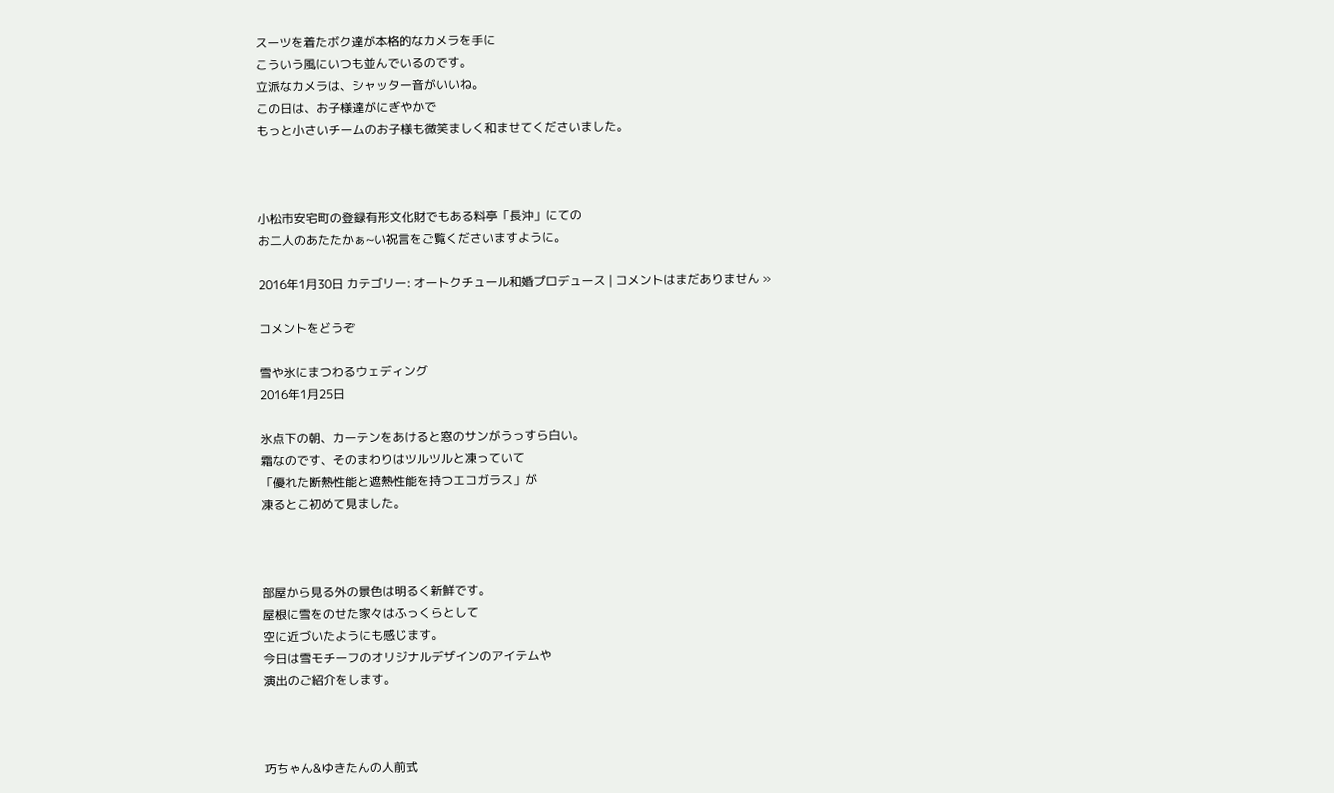スーツを着たボク達が本格的なカメラを手に
こういう風にいつも並んでいるのです。
立派なカメラは、シャッター音がいいね。
この日は、お子様達がにぎやかで
もっと小さいチームのお子様も微笑ましく和ませてくださいました。



小松市安宅町の登録有形文化財でもある料亭「長沖」にての
お二人のあたたかぁ~い祝言をご覧くださいますように。

2016年1月30日 カテゴリー: オートクチュール和婚プロデュース | コメントはまだありません »

コメントをどうぞ

雪や氷にまつわるウェディング
2016年1月25日

氷点下の朝、カーテンをあけると窓のサンがうっすら白い。
霜なのです、そのまわりはツルツルと凍っていて
「優れた断熱性能と遮熱性能を持つエコガラス」が
凍るとこ初めて見ました。



部屋から見る外の景色は明るく新鮮です。
屋根に雪をのせた家々はふっくらとして
空に近づいたようにも感じます。
今日は雪モチーフのオリジナルデザインのアイテムや
演出のご紹介をします。



巧ちゃん&ゆきたんの人前式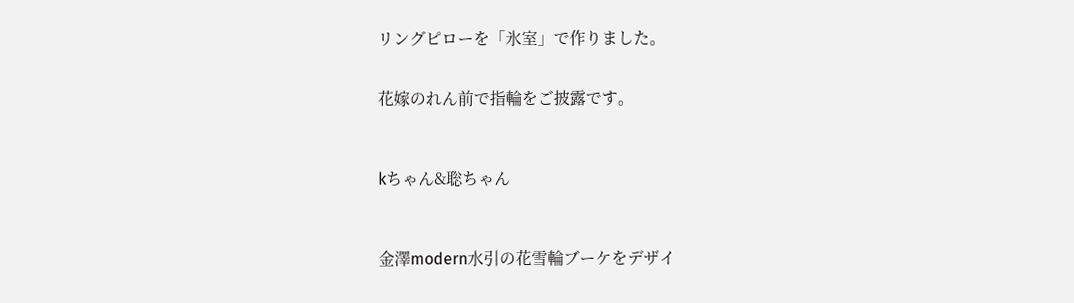リングピローを「氷室」で作りました。


花嫁のれん前で指輪をご披露です。



kちゃん&聡ちゃん



金澤modern水引の花雪輪ブーケをデザイ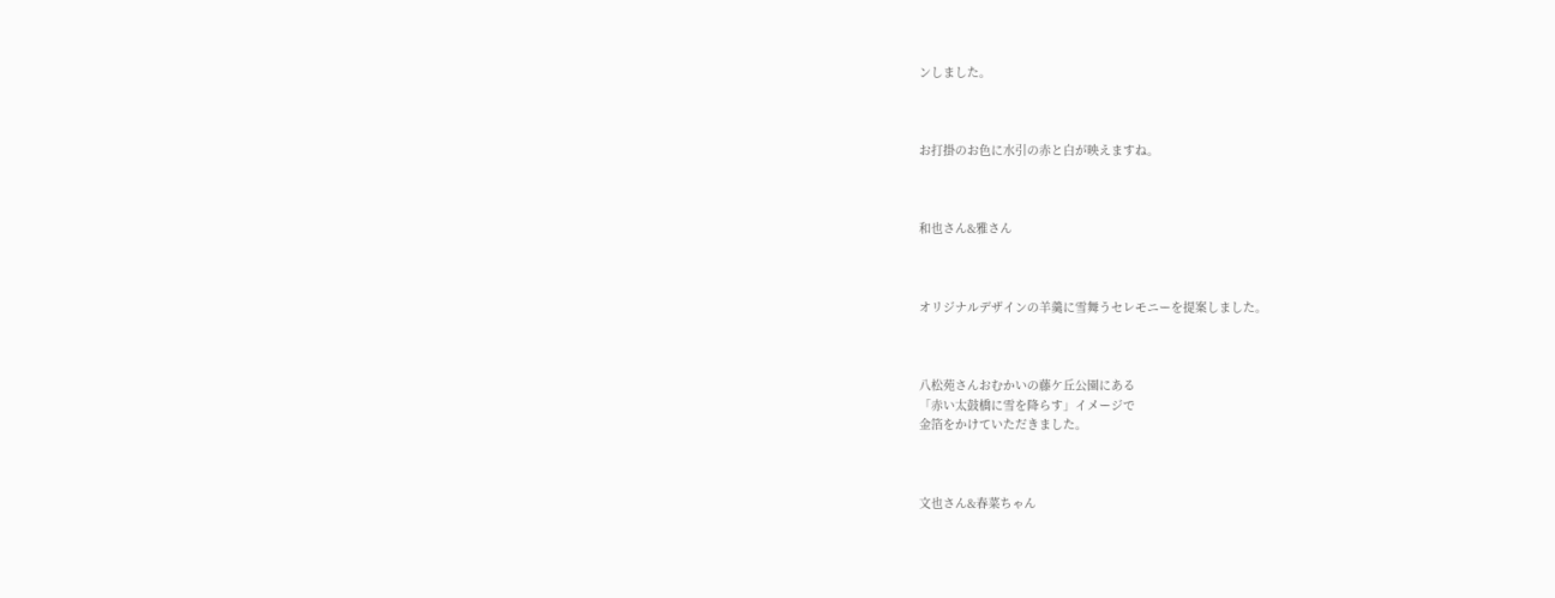ンしました。



お打掛のお色に水引の赤と白が映えますね。



和也さん&雅さん



オリジナルデザインの羊羹に雪舞うセレモニーを提案しました。



八松苑さんおむかいの藤ケ丘公園にある
「赤い太鼓橋に雪を降らす」イメージで
金箔をかけていただきました。



文也さん&春菜ちゃん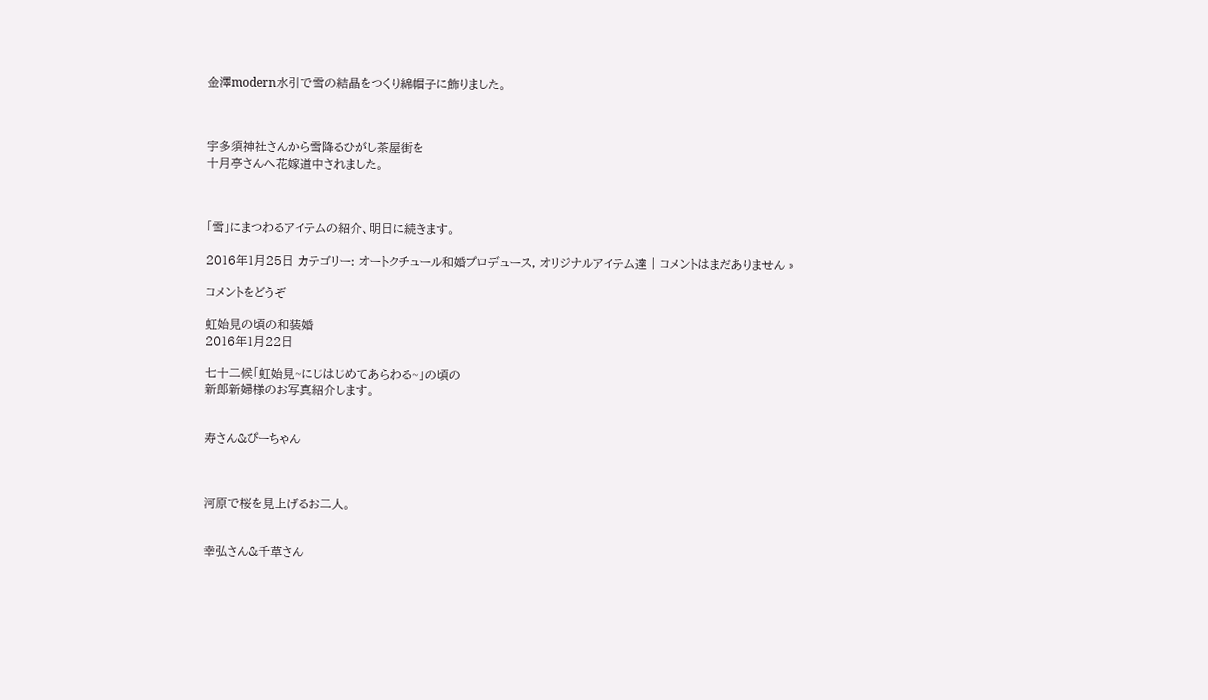金澤modern水引で雪の結晶をつくり綿帽子に飾りました。



宇多須神社さんから雪降るひがし茶屋街を
十月亭さんへ花嫁道中されました。



「雪」にまつわるアイテムの紹介、明日に続きます。

2016年1月25日 カテゴリー: オートクチュール和婚プロデュース, オリジナルアイテム達 | コメントはまだありません »

コメントをどうぞ

虹始見の頃の和装婚
2016年1月22日

七十二候「虹始見~にじはじめてあらわる~」の頃の
新郎新婦様のお写真紹介します。


寿さん&ぴーちゃん



河原で桜を見上げるお二人。


幸弘さん&千草さん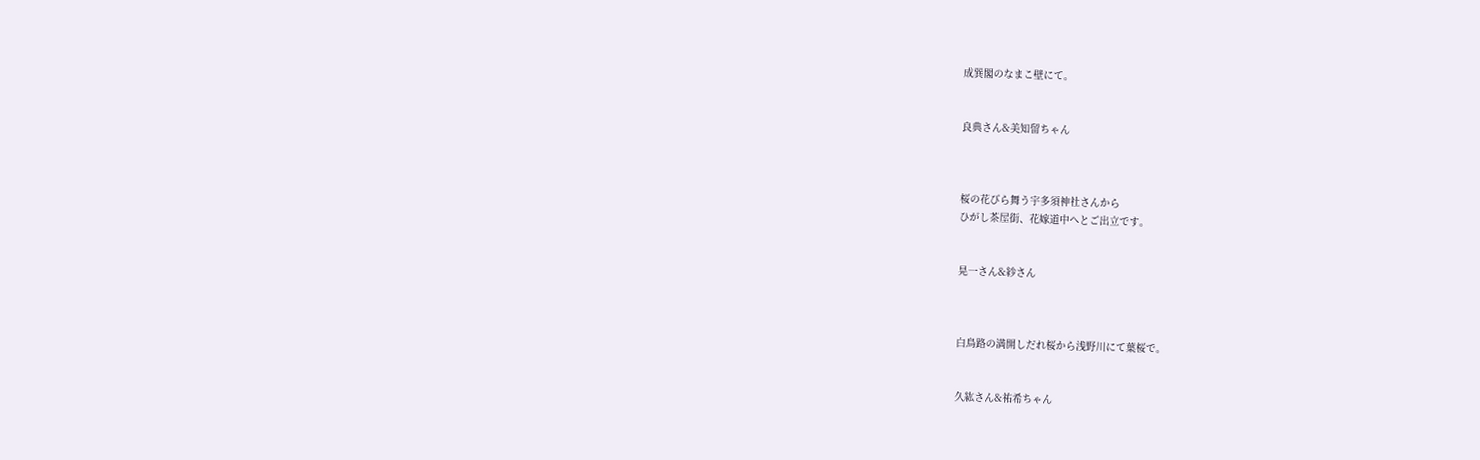成巽閣のなまこ壁にて。


良典さん&美知留ちゃん



桜の花びら舞う宇多須神社さんから
ひがし茶屋街、花嫁道中へとご出立です。


晃一さん&紗さん



白鳥路の満開しだれ桜から浅野川にて葉桜で。


久紘さん&祐希ちゃん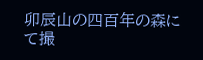卯辰山の四百年の森にて撮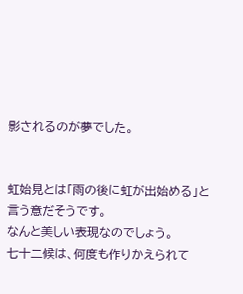影されるのが夢でした。


虹始見とは「雨の後に虹が出始める」と言う意だそうです。
なんと美しい表現なのでしょう。
七十二候は、何度も作りかえられて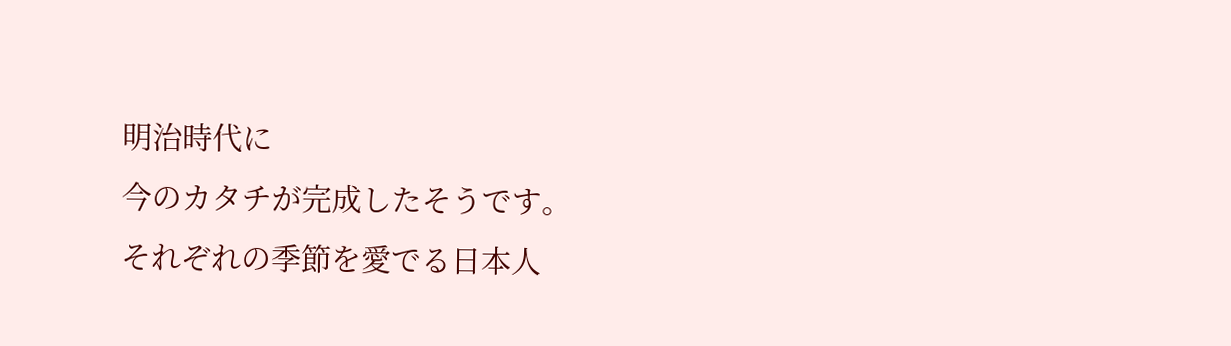明治時代に
今のカタチが完成したそうです。
それぞれの季節を愛でる日本人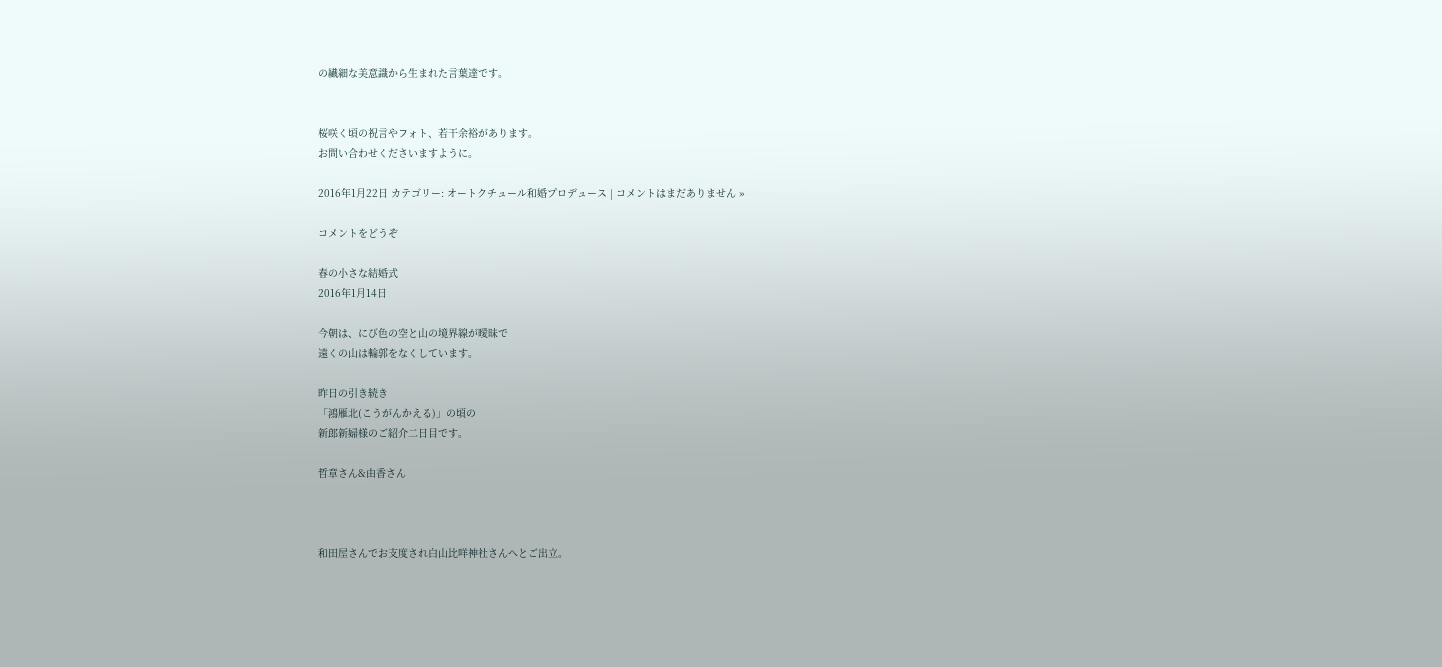の繊細な美意識から生まれた言葉達です。


桜咲く頃の祝言やフォト、若干余裕があります。
お問い合わせくださいますように。

2016年1月22日 カテゴリー: オートクチュール和婚プロデュース | コメントはまだありません »

コメントをどうぞ

春の小さな結婚式
2016年1月14日

今朝は、にび色の空と山の境界線が曖昧で
遠くの山は輪郭をなくしています。

昨日の引き続き
「鴻雁北(こうがんかえる)」の頃の
新郎新婦様のご紹介二日目です。

哲章さん&由香さん



和田屋さんでお支度され白山比咩神社さんへとご出立。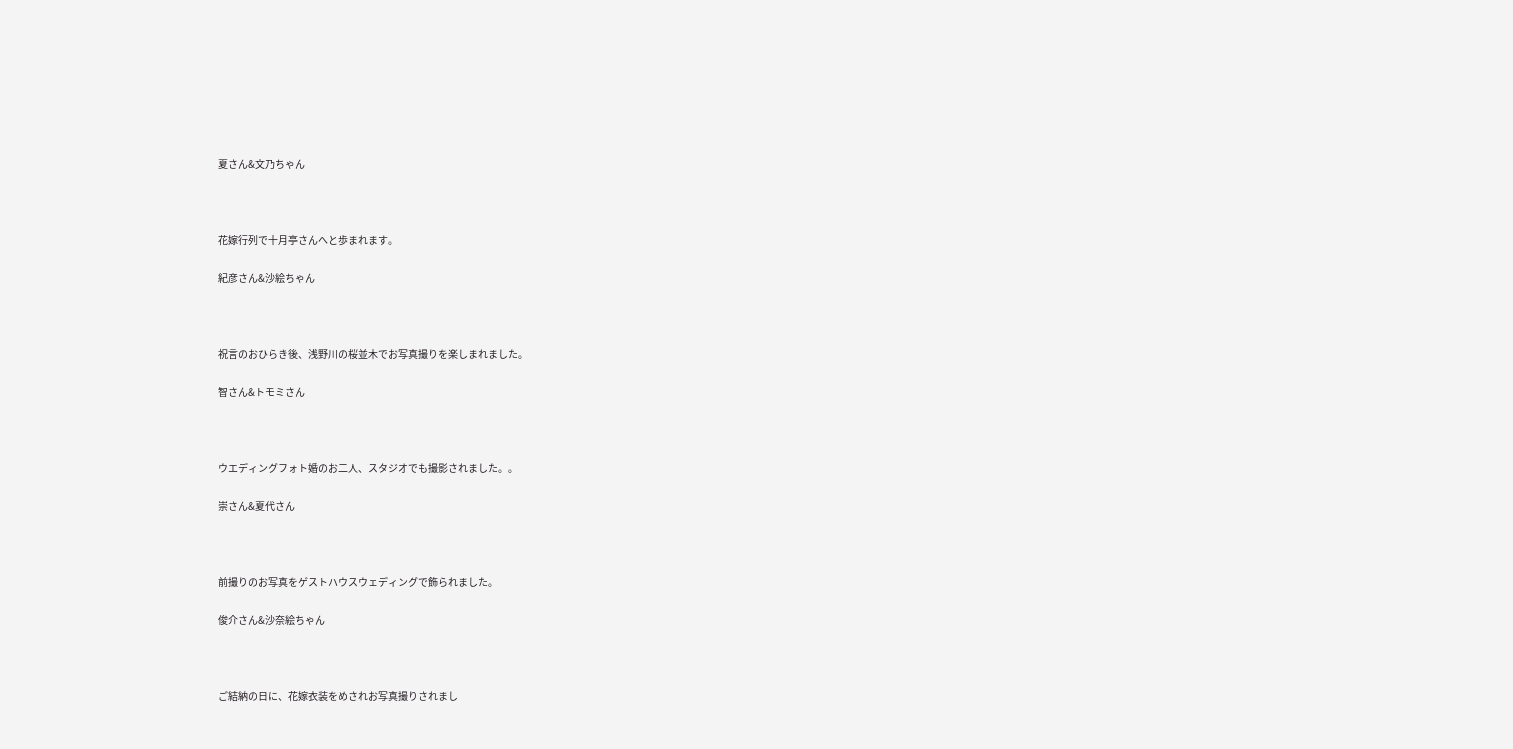夏さん&文乃ちゃん



花嫁行列で十月亭さんへと歩まれます。

紀彦さん&沙絵ちゃん



祝言のおひらき後、浅野川の桜並木でお写真撮りを楽しまれました。

智さん&トモミさん



ウエディングフォト婚のお二人、スタジオでも撮影されました。。

崇さん&夏代さん



前撮りのお写真をゲストハウスウェディングで飾られました。

俊介さん&沙奈絵ちゃん



ご結納の日に、花嫁衣装をめされお写真撮りされまし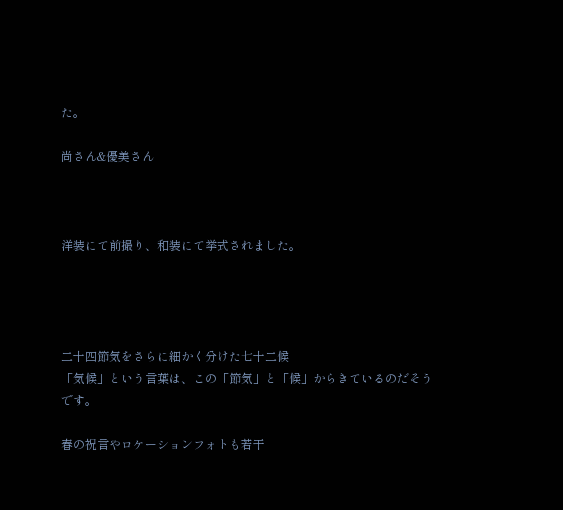た。

尚さん&優美さん



洋装にて前撮り、和装にて挙式されました。




二十四節気をさらに細かく分けた七十二候
「気候」という言葉は、この「節気」と「候」からきているのだそうです。

春の祝言やロケーションフォトも若干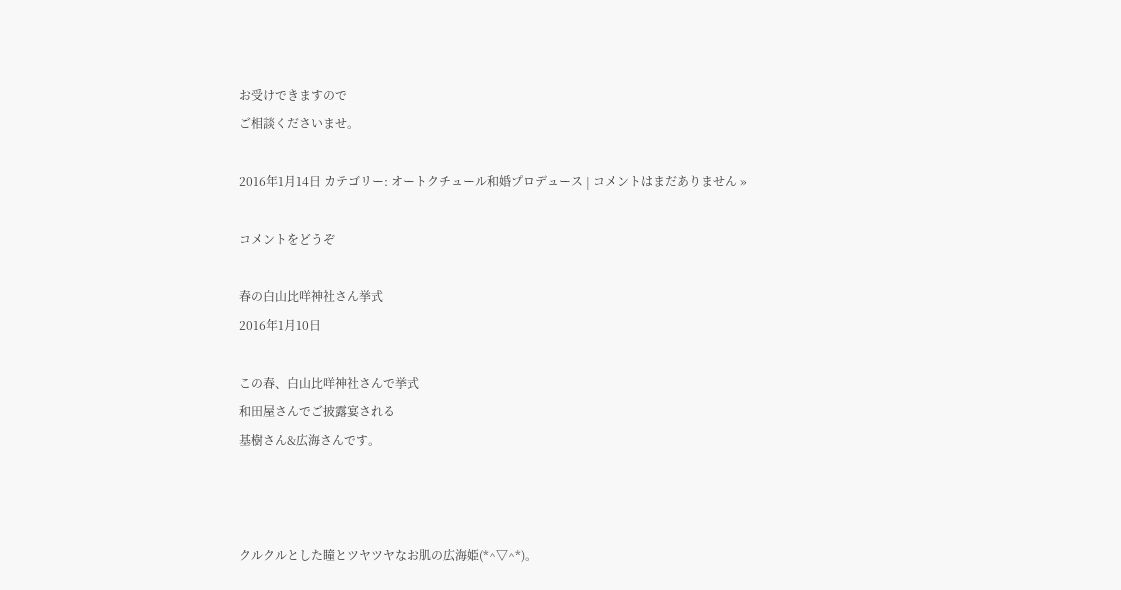お受けできますので
ご相談くださいませ。

2016年1月14日 カテゴリー: オートクチュール和婚プロデュース | コメントはまだありません »

コメントをどうぞ

春の白山比咩神社さん挙式
2016年1月10日

この春、白山比咩神社さんで挙式
和田屋さんでご披露宴される
基樹さん&広海さんです。



クルクルとした瞳とツヤツヤなお肌の広海姫(*^▽^*)。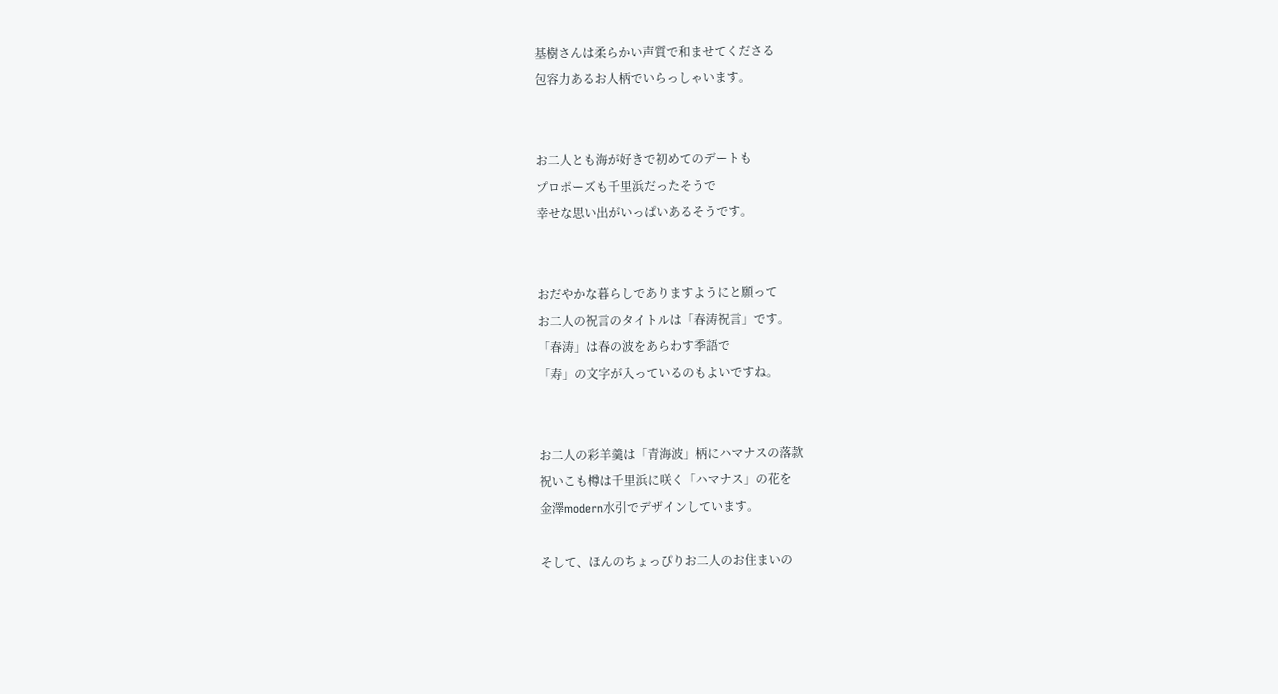基樹さんは柔らかい声質で和ませてくださる
包容力あるお人柄でいらっしゃいます。


お二人とも海が好きで初めてのデートも
プロポーズも千里浜だったそうで
幸せな思い出がいっぱいあるそうです。


おだやかな暮らしでありますようにと願って
お二人の祝言のタイトルは「春涛祝言」です。
「春涛」は春の波をあらわす季語で
「寿」の文字が入っているのもよいですね。


お二人の彩羊羹は「青海波」柄にハマナスの落款
祝いこも樽は千里浜に咲く「ハマナス」の花を
金澤modern水引でデザインしています。

そして、ほんのちょっぴりお二人のお住まいの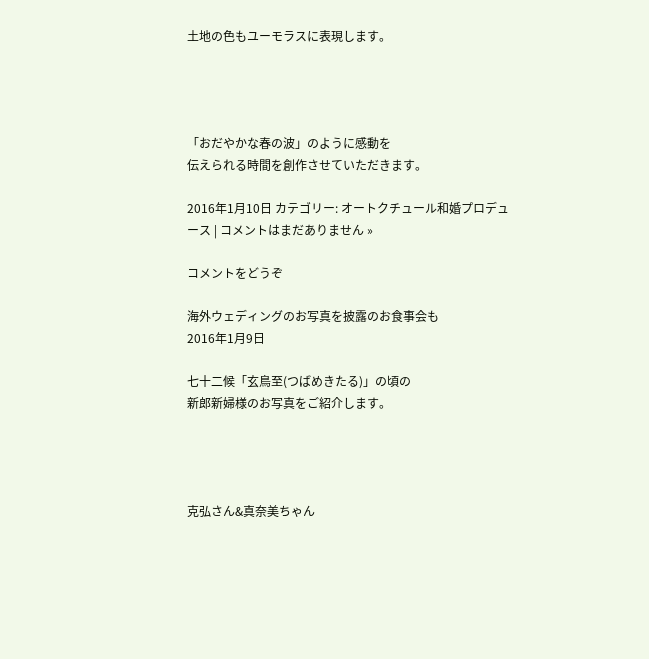土地の色もユーモラスに表現します。




「おだやかな春の波」のように感動を
伝えられる時間を創作させていただきます。

2016年1月10日 カテゴリー: オートクチュール和婚プロデュース | コメントはまだありません »

コメントをどうぞ

海外ウェディングのお写真を披露のお食事会も
2016年1月9日

七十二候「玄鳥至(つばめきたる)」の頃の
新郎新婦様のお写真をご紹介します。




克弘さん&真奈美ちゃん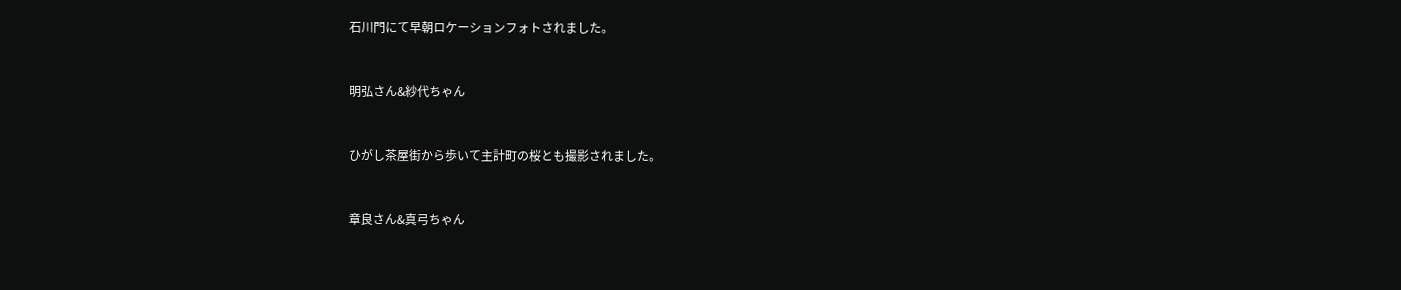石川門にて早朝ロケーションフォトされました。



明弘さん&紗代ちゃん



ひがし茶屋街から歩いて主計町の桜とも撮影されました。



章良さん&真弓ちゃん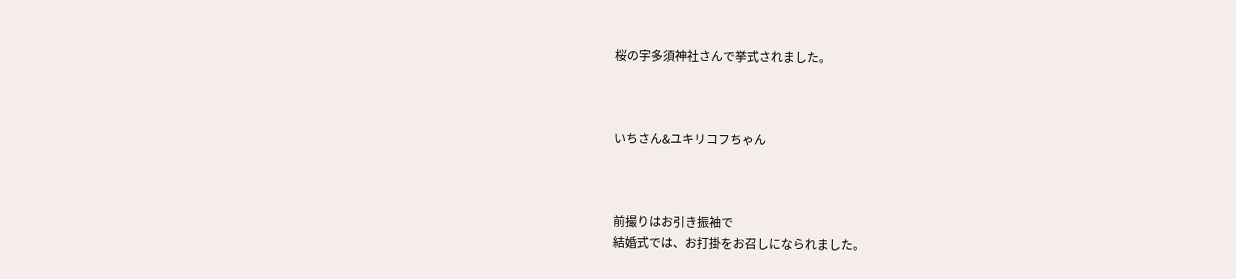桜の宇多須神社さんで挙式されました。



いちさん&ユキリコフちゃん



前撮りはお引き振袖で
結婚式では、お打掛をお召しになられました。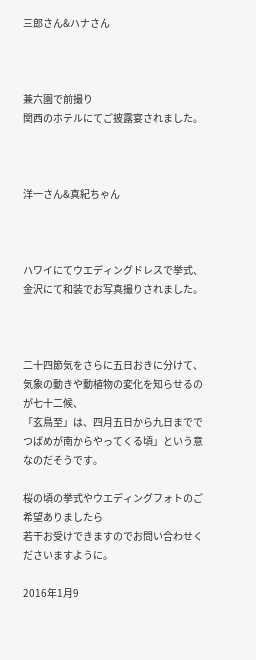三郎さん&ハナさん



兼六園で前撮り
関西のホテルにてご披露宴されました。



洋一さん&真紀ちゃん



ハワイにてウエディングドレスで挙式、
金沢にて和装でお写真撮りされました。



二十四節気をさらに五日おきに分けて、
気象の動きや動植物の変化を知らせるのが七十二候、
「玄鳥至」は、四月五日から九日までで
つばめが南からやってくる頃」という意なのだそうです。

桜の頃の挙式やウエディングフォトのご希望ありましたら
若干お受けできますのでお問い合わせくださいますように。

2016年1月9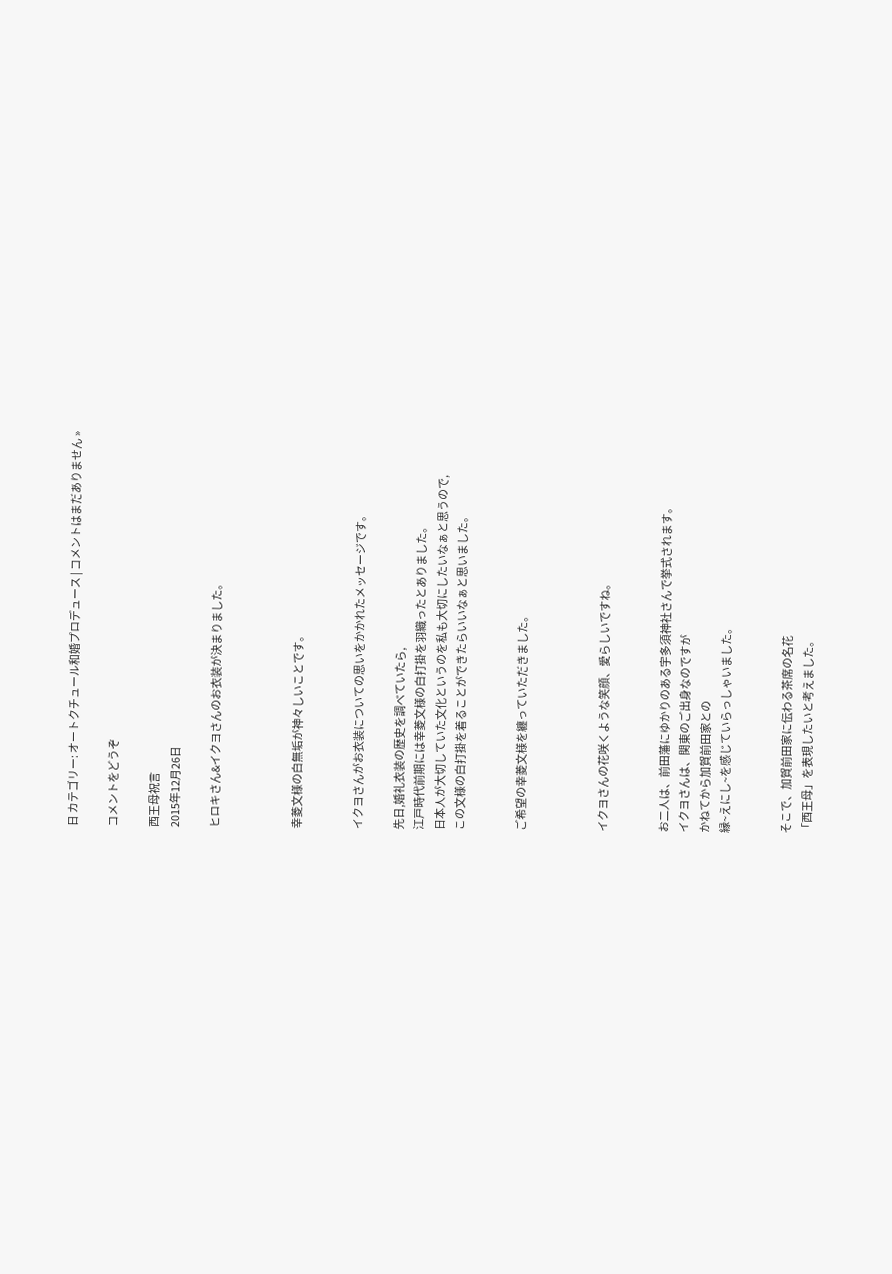日 カテゴリー: オートクチュール和婚プロデュース | コメントはまだありません »

コメントをどうぞ

西王母祝言
2015年12月26日

ヒロキさん&イクヨさんのお衣装が決まりました。



幸菱文様の白無垢が神々しいことです。


イクヨさんがお衣装についての思いをかかれたメッセージです。

先日,婚礼衣装の歴史を調べていたら,
江戸時代前期には幸菱文様の白打掛を羽織ったとありました。
日本人が大切していた文化というのを私も大切にしたいなぁと思うので,
この文様の白打掛を着ることができたらいいなぁと思いました。


ご希望の幸菱文様を纏っていただきました。



イクヨさんの花咲くような笑顔、愛らしいですね。


お二人は、前田藩にゆかりのある宇多須神社さんで挙式されます。
イクヨさんは、関東のご出身なのですが
かねてから加賀前田家との
縁~えにし~を感じていらっしゃいました。


そこで、加賀前田家に伝わる茶席の名花
「西王母」を表現したいと考えました。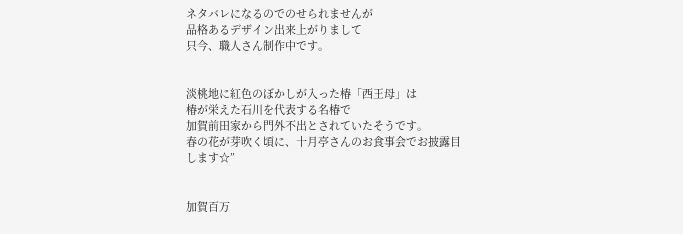ネタバレになるのでのせられませんが
品格あるデザイン出来上がりまして
只今、職人さん制作中です。


淡桃地に紅色のぼかしが入った椿「西王母」は
椿が栄えた石川を代表する名椿で
加賀前田家から門外不出とされていたそうです。
春の花が芽吹く頃に、十月亭さんのお食事会でお披露目します☆”


加賀百万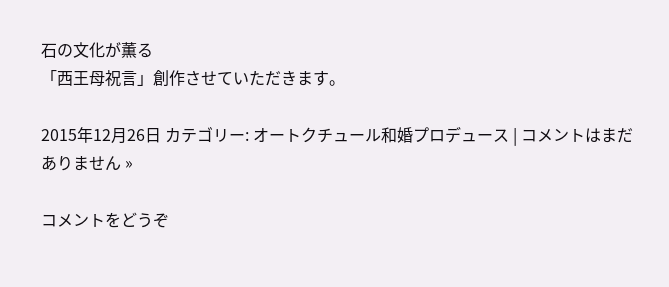石の文化が薫る
「西王母祝言」創作させていただきます。

2015年12月26日 カテゴリー: オートクチュール和婚プロデュース | コメントはまだありません »

コメントをどうぞ